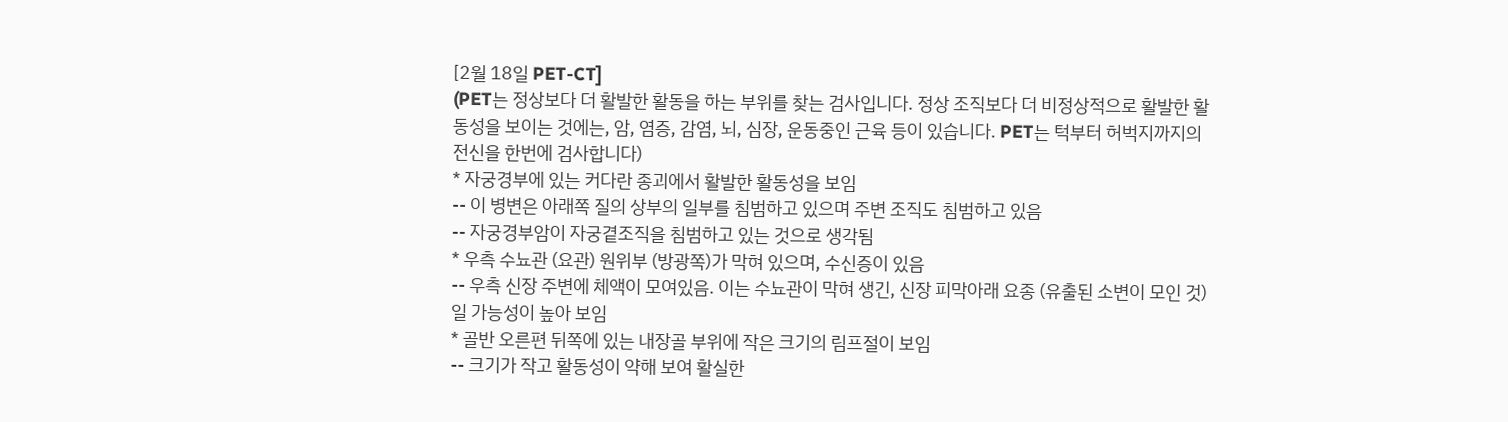[2월 18일 PET-CT]
(PET는 정상보다 더 활발한 활동을 하는 부위를 찾는 검사입니다. 정상 조직보다 더 비정상적으로 활발한 활동성을 보이는 것에는, 암, 염증, 감염, 뇌, 심장, 운동중인 근육 등이 있습니다. PET는 턱부터 허벅지까지의 전신을 한번에 검사합니다)
* 자궁경부에 있는 커다란 종괴에서 활발한 활동성을 보임
-- 이 병변은 아래쪽 질의 상부의 일부를 침범하고 있으며 주변 조직도 침범하고 있음
-- 자궁경부암이 자궁곁조직을 침범하고 있는 것으로 생각됨
* 우측 수뇨관 (요관) 원위부 (방광쪽)가 막혀 있으며, 수신증이 있음
-- 우측 신장 주변에 체액이 모여있음. 이는 수뇨관이 막혀 생긴, 신장 피막아래 요종 (유출된 소변이 모인 것)일 가능성이 높아 보임
* 골반 오른편 뒤쪽에 있는 내장골 부위에 작은 크기의 림프절이 보임
-- 크기가 작고 활동성이 약해 보여 활실한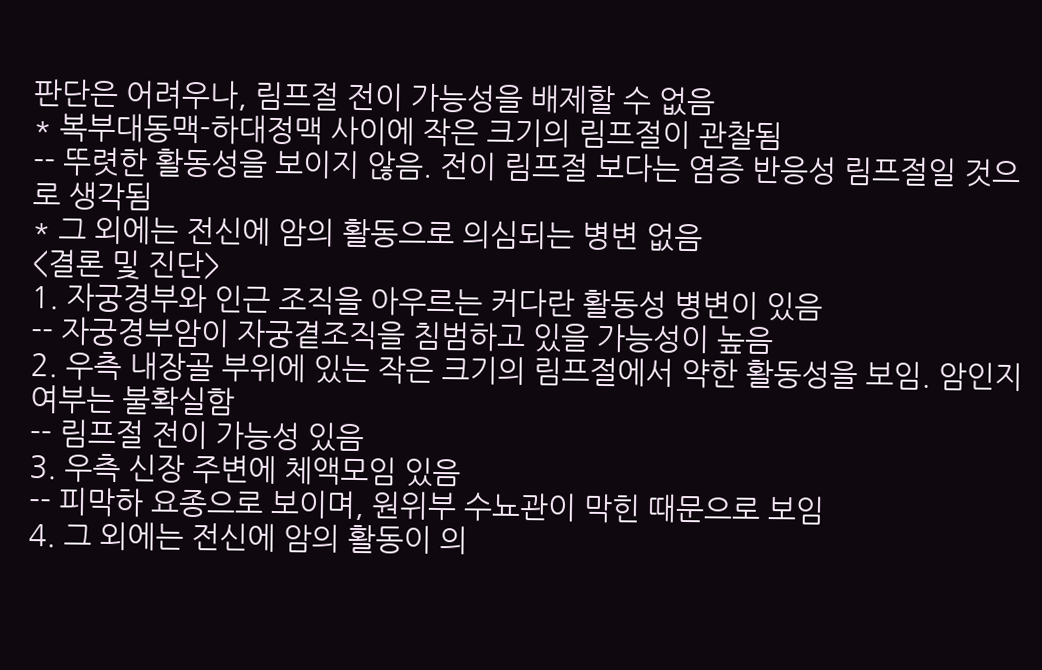판단은 어려우나, 림프절 전이 가능성을 배제할 수 없음
* 복부대동맥-하대정맥 사이에 작은 크기의 림프절이 관찰됨
-- 뚜렷한 활동성을 보이지 않음. 전이 림프절 보다는 염증 반응성 림프절일 것으로 생각됨
* 그 외에는 전신에 암의 활동으로 의심되는 병변 없음
<결론 및 진단>
1. 자궁경부와 인근 조직을 아우르는 커다란 활동성 병변이 있음
-- 자궁경부암이 자궁곁조직을 침범하고 있을 가능성이 높음
2. 우측 내장골 부위에 있는 작은 크기의 림프절에서 약한 활동성을 보임. 암인지 여부는 불확실함
-- 림프절 전이 가능성 있음
3. 우측 신장 주변에 체액모임 있음
-- 피막하 요종으로 보이며, 원위부 수뇨관이 막힌 때문으로 보임
4. 그 외에는 전신에 암의 활동이 의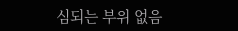심되는 부위 없음